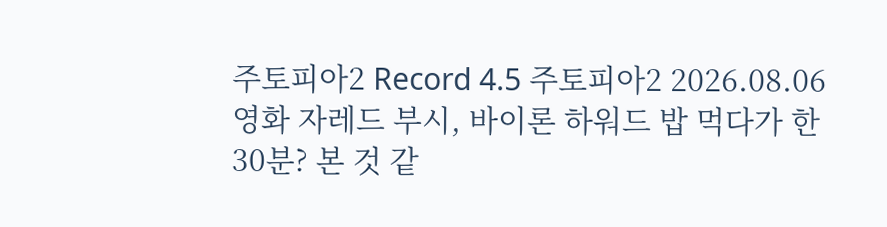주토피아2 Record 4.5 주토피아2 2026.08.06 영화 자레드 부시, 바이론 하워드 밥 먹다가 한 30분? 본 것 같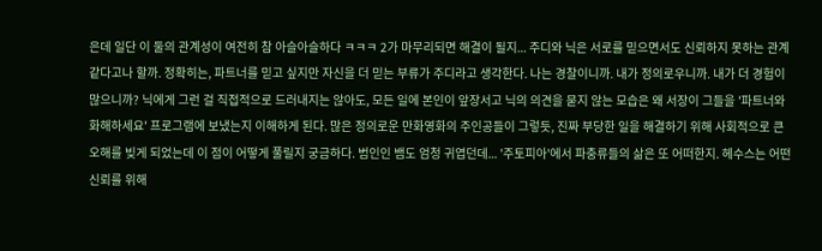은데 일단 이 둘의 관계성이 여전히 참 아슬아슬하다 ㅋㅋㅋ 2가 마무리되면 해결이 될지... 주디와 닉은 서로를 믿으면서도 신뢰하지 못하는 관계 같다고나 할까. 정확히는, 파트너를 믿고 싶지만 자신을 더 믿는 부류가 주디라고 생각한다. 나는 경찰이니까. 내가 정의로우니까. 내가 더 경험이 많으니까? 닉에게 그런 걸 직접적으로 드러내지는 않아도, 모든 일에 본인이 앞장서고 닉의 의견을 묻지 않는 모습은 왜 서장이 그들을 '파트너와 화해하세요' 프로그램에 보냈는지 이해하게 된다. 많은 정의로운 만화영화의 주인공들이 그렇듯, 진짜 부당한 일을 해결하기 위해 사회적으로 큰 오해를 빚게 되었는데 이 점이 어떻게 풀릴지 궁금하다. 범인인 뱀도 엄청 귀엽던데... '주토피아'에서 파충류들의 삶은 또 어떠한지. 헤수스는 어떤 신뢰를 위해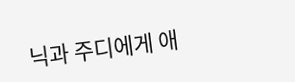닉과 주디에게 애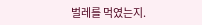벌레를 먹였는지.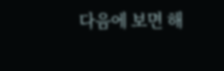다음에 보면 해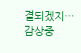결되겠지…
감상중